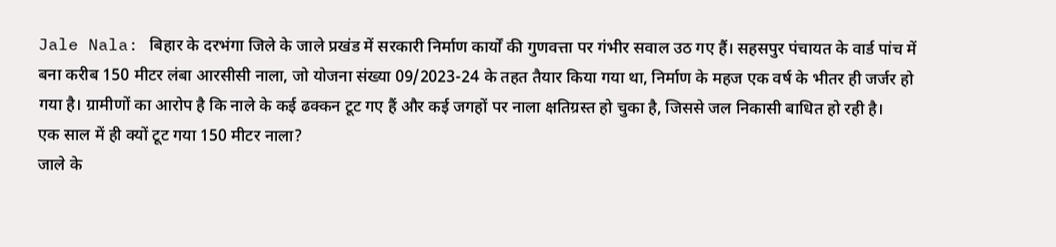Jale Nala: बिहार के दरभंगा जिले के जाले प्रखंड में सरकारी निर्माण कार्यों की गुणवत्ता पर गंभीर सवाल उठ गए हैं। सहसपुर पंचायत के वार्ड पांच में बना करीब 150 मीटर लंबा आरसीसी नाला, जो योजना संख्या 09/2023-24 के तहत तैयार किया गया था, निर्माण के महज एक वर्ष के भीतर ही जर्जर हो गया है। ग्रामीणों का आरोप है कि नाले के कई ढक्कन टूट गए हैं और कई जगहों पर नाला क्षतिग्रस्त हो चुका है, जिससे जल निकासी बाधित हो रही है।
एक साल में ही क्यों टूट गया 150 मीटर नाला?
जाले के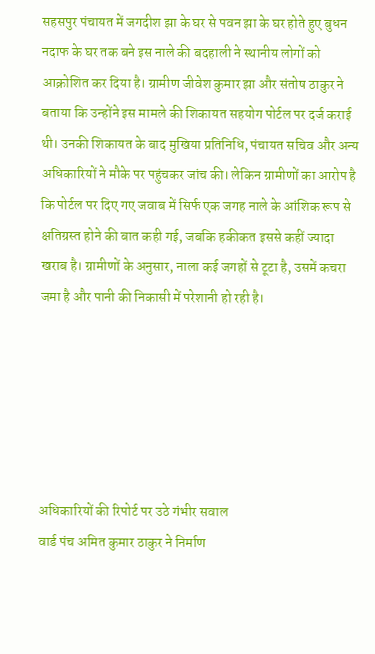सहसपुर पंचायत में जगदीश झा के घर से पवन झा के घर होते हुए बुधन नदाफ के घर तक बने इस नाले की बदहाली ने स्थानीय लोगों को आक्रोशित कर दिया है। ग्रामीण जीवेश कुमार झा और संतोष ठाकुर ने बताया कि उन्होंने इस मामले की शिकायत सहयोग पोर्टल पर दर्ज कराई थी। उनकी शिकायत के बाद मुखिया प्रतिनिधि, पंचायत सचिव और अन्य अधिकारियों ने मौके पर पहुंचकर जांच की। लेकिन ग्रामीणों का आरोप है कि पोर्टल पर दिए गए जवाब में सिर्फ एक जगह नाले के आंशिक रूप से क्षतिग्रस्त होने की बात कही गई, जबकि हकीकत इससे कहीं ज्यादा खराब है। ग्रामीणों के अनुसार, नाला कई जगहों से टूटा है, उसमें कचरा जमा है और पानी की निकासी में परेशानी हो रही है।






अधिकारियों की रिपोर्ट पर उठे गंभीर सवाल
वार्ड पंच अमित कुमार ठाकुर ने निर्माण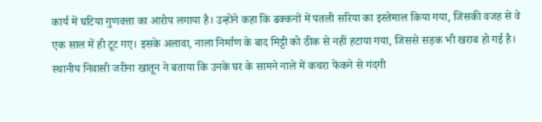कार्य में घटिया गुणवत्ता का आरोप लगाया है। उन्होंने कहा कि ढक्कनों में पतली सरिया का इस्तेमाल किया गया, जिसकी वजह से वे एक साल में ही टूट गए। इसके अलावा, नाला निर्माण के बाद मिट्टी को ठीक से नहीं हटाया गया, जिससे सड़क भी खराब हो गई है। स्थानीय निवासी जरीना खातून ने बताया कि उनके घर के सामने नाले में कचरा फेंकने से गंदगी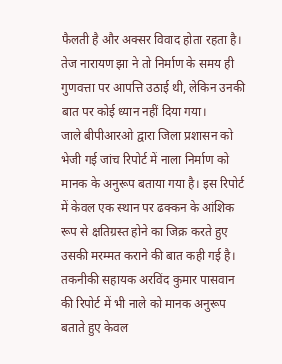फैलती है और अक्सर विवाद होता रहता है। तेज नारायण झा ने तो निर्माण के समय ही गुणवत्ता पर आपत्ति उठाई थी, लेकिन उनकी बात पर कोई ध्यान नहीं दिया गया।
जाले बीपीआरओ द्वारा जिला प्रशासन को भेजी गई जांच रिपोर्ट में नाला निर्माण को मानक के अनुरूप बताया गया है। इस रिपोर्ट में केवल एक स्थान पर ढक्कन के आंशिक रूप से क्षतिग्रस्त होने का जिक्र करते हुए उसकी मरम्मत कराने की बात कही गई है। तकनीकी सहायक अरविंद कुमार पासवान की रिपोर्ट में भी नाले को मानक अनुरूप बताते हुए केवल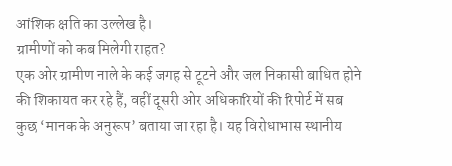आंशिक क्षति का उल्लेख है।
ग्रामीणों को कब मिलेगी राहत?
एक ओर ग्रामीण नाले के कई जगह से टूटने और जल निकासी बाधित होने की शिकायत कर रहे हैं, वहीं दूसरी ओर अधिकारियों की रिपोर्ट में सब कुछ ‘मानक के अनुरूप’ बताया जा रहा है। यह विरोधाभास स्थानीय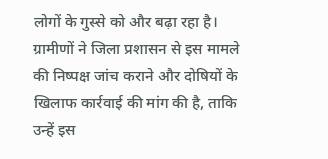लोगों के गुस्से को और बढ़ा रहा है। ग्रामीणों ने जिला प्रशासन से इस मामले की निष्पक्ष जांच कराने और दोषियों के खिलाफ कार्रवाई की मांग की है, ताकि उन्हें इस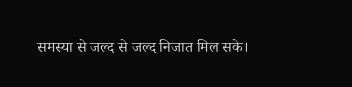समस्या से जल्द से जल्द निजात मिल सके।